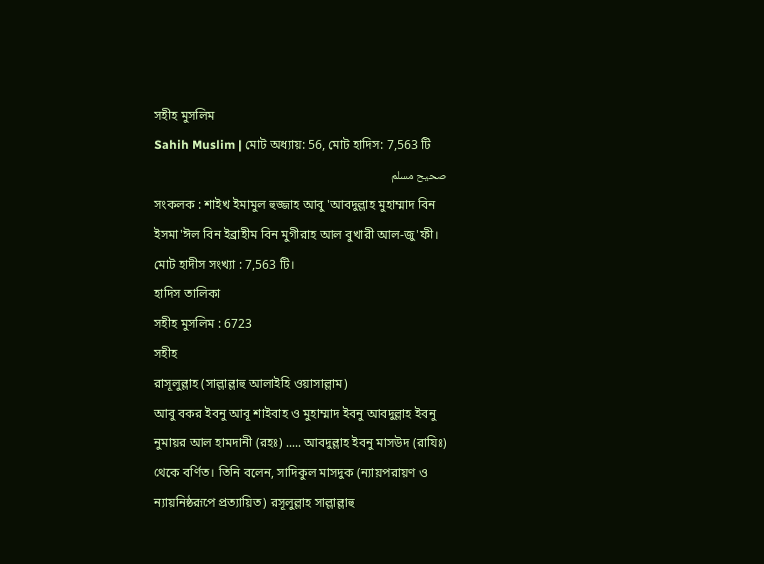সহীহ মুসলিম
Sahih Muslim | মোট অধ্যায়: 56, মোট হাদিস: 7,563 টি
صحيح مسلم
সংকলক : শাইখ ইমামুল হুজ্জাহ আবু 'আবদুল্লাহ মুহাম্মাদ বিন ইসমা'ঈল বিন ইব্রাহীম বিন মুগীরাহ আল বুখারী আল-জু'ফী। মোট হাদীস সংখ্যা : 7,563 টি।
হাদিস তালিকা
সহীহ মুসলিম : 6723
সহীহ
রাসূলুল্লাহ (সাল্লাল্লাহু আলাইহি ওয়াসাল্লাম)
আবু বকর ইবনু আবূ শাইবাহ ও মুহাম্মাদ ইবনু আবদুল্লাহ ইবনু নুমায়র আল হামদানী (রহঃ) ..... আবদুল্লাহ ইবনু মাসউদ (রাযিঃ) থেকে বর্ণিত। তিনি বলেন, সাদিকুল মাসদুক (ন্যায়পরায়ণ ও ন্যায়নিষ্ঠরূপে প্রত্যায়িত) রসূলুল্লাহ সাল্লাল্লাহু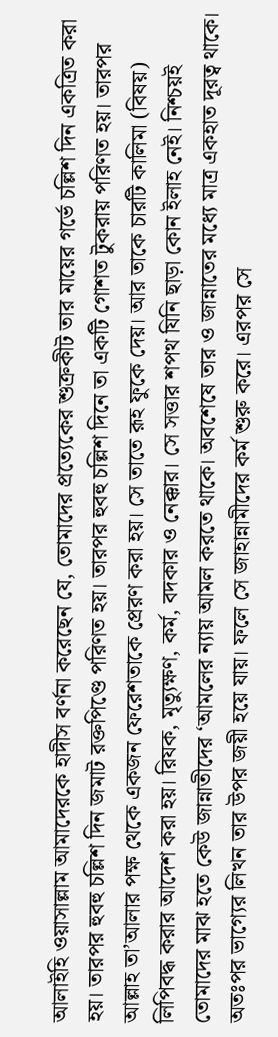আলাইহি ওয়াসাল্লাম আমাদেরকে হাদীস বর্ণনা করেছেন যে, তোমাদের প্রত্যেকের শুক্ৰকীট তার মায়ের গর্ভে চল্লিশ দিন একত্রিত করা হয়। তারপর হুবহু চল্লিশ দিন জমাট রক্তপিণ্ডে পরিণত হয়। তারপর হুবহু চল্লিশ দিনে তা একটি গোশত টুকরায় পরিণত হয়। তারপর আল্লাহ তা’আলার পক্ষ থেকে একজন ফেরেশতাকে প্রেরণ করা হয়। সে তাতে রূহ ফুকে দেয়। আর তাকে চারটি কালিমা (বিষয়) লিপিবদ্ধ করার আদেশ করা হয়। রিযক, মৃত্যুক্ষণ, কর্ম, বদকার ও নেক্কার। সে সত্তার শপথ যিনি ছাড়া কোন ইলাহ নেই। নিশ্চয়ই তোমাদের মাঝ হতে কেউ জান্নাতীদের ‘আমলের ন্যায় আমল করতে থাকে। অবশেষে তার ও জান্নাতের মধ্যে মাত্র একহাত দূরত্ব থাকে। অতঃপর ভাগ্যের লিখন তার উপর জয়ী হয়ে যায়। ফলে সে জাহান্নামীদের কর্ম শুরু করে। এরপর সে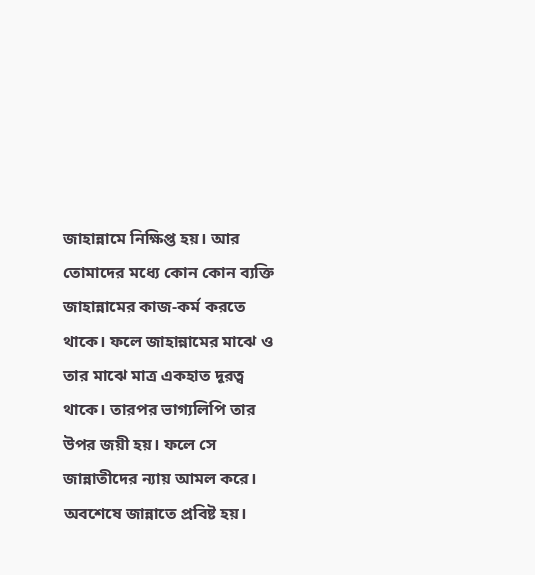জাহান্নামে নিক্ষিপ্ত হয়। আর তোমাদের মধ্যে কোন কোন ব্যক্তি জাহান্নামের কাজ-কর্ম করতে থাকে। ফলে জাহান্নামের মাঝে ও তার মাঝে মাত্র একহাত দূরত্ব থাকে। তারপর ভাগ্যলিপি তার উপর জয়ী হয়। ফলে সে জান্নাতীদের ন্যায় আমল করে। অবশেষে জান্নাতে প্রবিষ্ট হয়।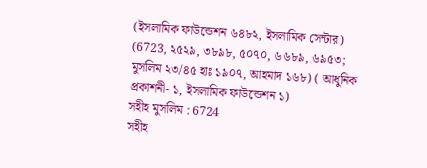(ইসলামিক ফাউন্ডেশন ৬৪৮২, ইসলামিক সেন্টার)
(6723, ২৫২৯, ৩৮৯৮, ৫০৭০, ৬৬৮৯, ৬৯৫৩; মুসলিম ২৩/৪৫ হাঃ ১৯০৭, আহমাদ ১৬৮) ( আধুনিক প্রকাশনী- ১, ইসলামিক ফাউন্ডেশন ১)
সহীহ মুসলিম : 6724
সহীহ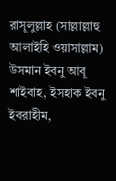রাসূলুল্লাহ (সাল্লাল্লাহু আলাইহি ওয়াসাল্লাম)
উসমান ইবনু আবূ শাইবাহ, ইসহাক ইবনু ইবরাহীম,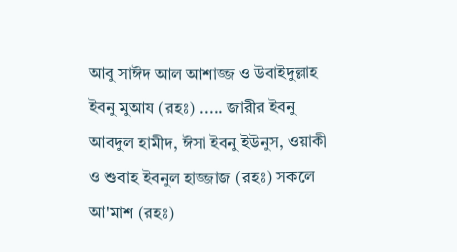আবু সাঈদ আল আশাজ্জ ও উবাইদুল্লাহ ইবনু মুআয (রহঃ) ..... জারীর ইবনু আবদুল হামীদ, ঈসা ইবনু ইউনুস, ওয়াকী ও শুবাহ ইবনুল হাজ্জাজ (রহঃ) সকলে আ'মাশ (রহঃ)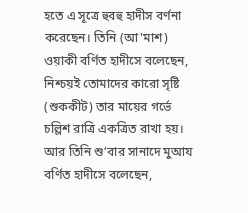হতে এ সূত্রে হুবহু হাদীস বর্ণনা করেছেন। তিনি (আ'মাশ) ওয়াকী বর্ণিত হাদীসে বলেছেন, নিশ্চয়ই তোমাদের কারো সৃষ্টি (শুককীট) তার মায়ের গর্ভে চল্লিশ রাত্রি একত্রিত রাখা হয়। আর তিনি শু’বার সানাদে মুআয বর্ণিত হাদীসে বলেছেন,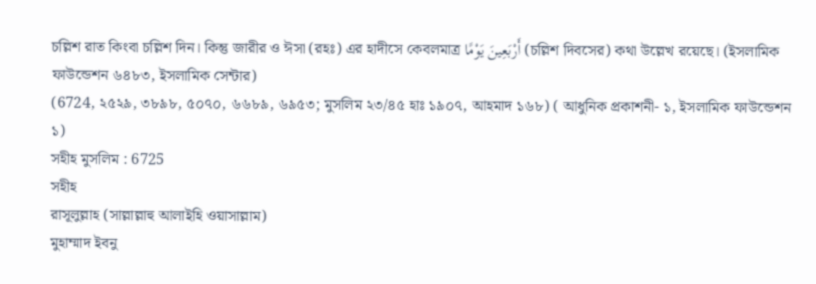চল্লিশ রাত কিংবা চল্লিশ দিন। কিন্তু জারীর ও ঈসা (রহঃ) এর হাদীসে কেবলমাত্র أَرْبَعِينَ يَوْمًا (চল্লিশ দিবসের) কথা উল্লেখ রয়েছে। (ইসলামিক ফাউন্ডেশন ৬৪৮৩, ইসলামিক সেন্টার)
(6724, ২৫২৯, ৩৮৯৮, ৫০৭০, ৬৬৮৯, ৬৯৫৩; মুসলিম ২৩/৪৫ হাঃ ১৯০৭, আহমাদ ১৬৮) ( আধুনিক প্রকাশনী- ১, ইসলামিক ফাউন্ডেশন ১)
সহীহ মুসলিম : 6725
সহীহ
রাসূলুল্লাহ (সাল্লাল্লাহু আলাইহি ওয়াসাল্লাম)
মুহাম্মাদ ইবনু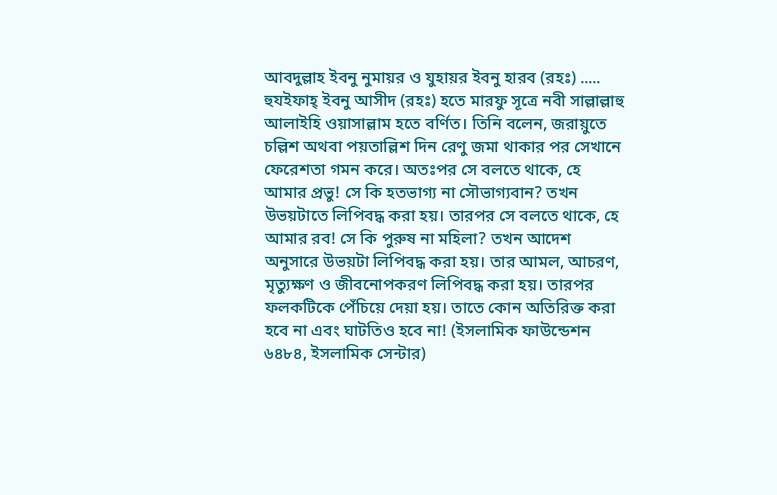আবদুল্লাহ ইবনু নুমায়র ও যুহায়র ইবনু হারব (রহঃ) ..... হুযইফাহ্ ইবনু আসীদ (রহঃ) হতে মারফু সূত্রে নবী সাল্লাল্লাহু আলাইহি ওয়াসাল্লাম হতে বর্ণিত। তিনি বলেন, জরায়ুতে চল্লিশ অথবা পয়তাল্লিশ দিন রেণু জমা থাকার পর সেখানে ফেরেশতা গমন করে। অতঃপর সে বলতে থাকে, হে আমার প্রভু! সে কি হতভাগ্য না সৌভাগ্যবান? তখন উভয়টাতে লিপিবদ্ধ করা হয়। তারপর সে বলতে থাকে, হে আমার রব! সে কি পুরুষ না মহিলা? তখন আদেশ অনুসারে উভয়টা লিপিবদ্ধ করা হয়। তার আমল, আচরণ, মৃত্যুক্ষণ ও জীবনোপকরণ লিপিবদ্ধ করা হয়। তারপর ফলকটিকে পেঁচিয়ে দেয়া হয়। তাতে কোন অতিরিক্ত করা হবে না এবং ঘাটতিও হবে না! (ইসলামিক ফাউন্ডেশন ৬৪৮৪, ইসলামিক সেন্টার)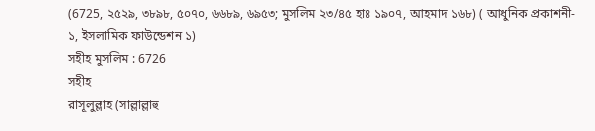(6725, ২৫২৯, ৩৮৯৮, ৫০৭০, ৬৬৮৯, ৬৯৫৩; মুসলিম ২৩/৪৫ হাঃ ১৯০৭, আহমাদ ১৬৮) ( আধুনিক প্রকাশনী- ১, ইসলামিক ফাউন্ডেশন ১)
সহীহ মুসলিম : 6726
সহীহ
রাসূলুল্লাহ (সাল্লাল্লাহু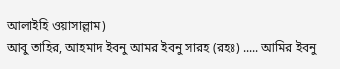আলাইহি ওয়াসাল্লাম)
আবু তাহির, আহমাদ ইবনু আমর ইবনু সারহ (রহঃ) ..... আমির ইবনু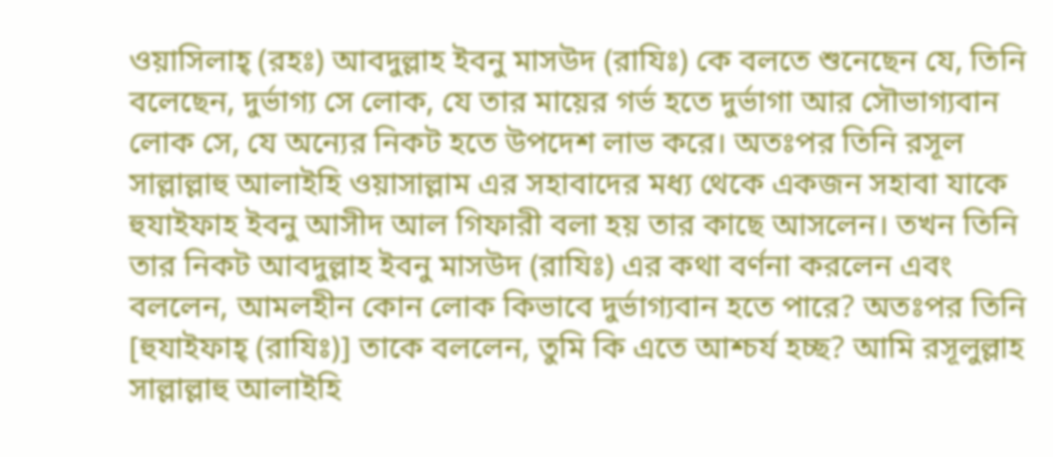ওয়াসিলাহ্ (রহঃ) আবদুল্লাহ ইবনু মাসউদ (রাযিঃ) কে বলতে শুনেছেন যে, তিনি বলেছেন, দুর্ভাগ্য সে লোক, যে তার মায়ের গর্ভ হতে দুর্ভাগা আর সৌভাগ্যবান লোক সে, যে অন্যের নিকট হতে উপদেশ লাভ করে। অতঃপর তিনি রসূল সাল্লাল্লাহু আলাইহি ওয়াসাল্লাম এর সহাবাদের মধ্য থেকে একজন সহাবা যাকে হুযাইফাহ ইবনু আসীদ আল গিফারী বলা হয় তার কাছে আসলেন। তখন তিনি তার নিকট আবদুল্লাহ ইবনু মাসউদ (রাযিঃ) এর কথা বর্ণনা করলেন এবং বললেন, আমলহীন কোন লোক কিভাবে দুর্ভাগ্যবান হতে পারে? অতঃপর তিনি [হুযাইফাহ্ (রাযিঃ)] তাকে বললেন, তুমি কি এতে আশ্চর্য হচ্ছ? আমি রসূলুল্লাহ সাল্লাল্লাহু আলাইহি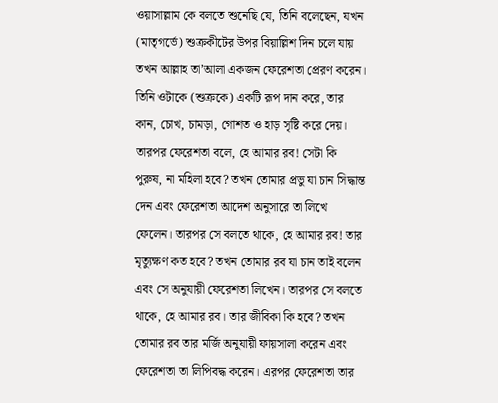ওয়াসাল্লাম কে বলতে শুনেছি যে, তিনি বলেছেন, যখন (মাতৃগর্ভে) শুক্ৰকীটের উপর বিয়াল্লিশ দিন চলে যায় তখন আল্লাহ তা’আলা একজন ফেরেশতা প্রেরণ করেন। তিনি ওটাকে (শুক্রকে) একটি রূপ দান করে, তার কান, চোখ, চামড়া, গোশত ও হাড় সৃষ্টি করে দেয়। তারপর ফেরেশতা বলে, হে আমার রব! সেটা কি পুরুষ, না মহিলা হবে? তখন তোমার প্রভু যা চান সিদ্ধান্ত দেন এবং ফেরেশতা আদেশ অনুসারে তা লিখে ফেলেন। তারপর সে বলতে থাকে, হে আমার রব! তার মৃত্যুক্ষণ কত হবে? তখন তোমার রব যা চান তাই বলেন এবং সে অনুযায়ী ফেরেশতা লিখেন। তারপর সে বলতে থাকে, হে আমার রব। তার জীবিকা কি হবে? তখন তোমার রব তার মর্জি অনুযায়ী ফায়সালা করেন এবং ফেরেশতা তা লিপিবদ্ধ করেন। এরপর ফেরেশতা তার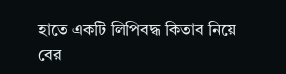হাতে একটি লিপিবদ্ধ কিতাব নিয়ে বের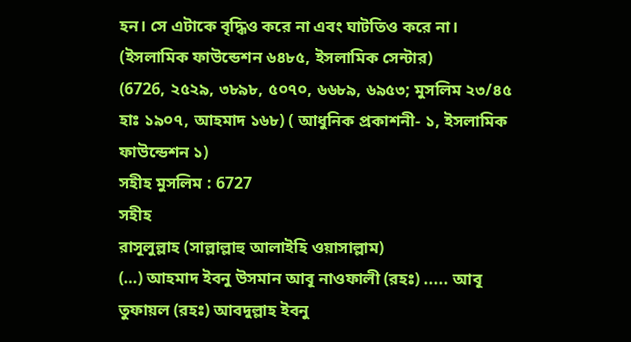হন। সে এটাকে বৃদ্ধিও করে না এবং ঘাটতিও করে না। (ইসলামিক ফাউন্ডেশন ৬৪৮৫, ইসলামিক সেন্টার)
(6726, ২৫২৯, ৩৮৯৮, ৫০৭০, ৬৬৮৯, ৬৯৫৩; মুসলিম ২৩/৪৫ হাঃ ১৯০৭, আহমাদ ১৬৮) ( আধুনিক প্রকাশনী- ১, ইসলামিক ফাউন্ডেশন ১)
সহীহ মুসলিম : 6727
সহীহ
রাসূলুল্লাহ (সাল্লাল্লাহু আলাইহি ওয়াসাল্লাম)
(…) আহমাদ ইবনু উসমান আবূ নাওফালী (রহঃ) ..... আবূ তুফায়ল (রহঃ) আবদুল্লাহ ইবনু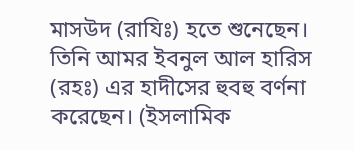মাসউদ (রাযিঃ) হতে শুনেছেন। তিনি আমর ইবনুল আল হারিস (রহঃ) এর হাদীসের হুবহু বর্ণনা করেছেন। (ইসলামিক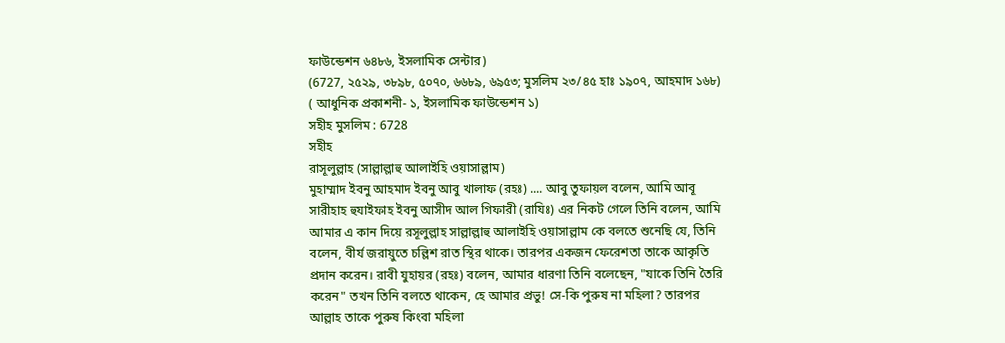ফাউন্ডেশন ৬৪৮৬, ইসলামিক সেন্টার)
(6727, ২৫২৯, ৩৮৯৮, ৫০৭০, ৬৬৮৯, ৬৯৫৩; মুসলিম ২৩/৪৫ হাঃ ১৯০৭, আহমাদ ১৬৮) ( আধুনিক প্রকাশনী- ১, ইসলামিক ফাউন্ডেশন ১)
সহীহ মুসলিম : 6728
সহীহ
রাসূলুল্লাহ (সাল্লাল্লাহু আলাইহি ওয়াসাল্লাম)
মুহাম্মাদ ইবনু আহমাদ ইবনু আবু খালাফ (রহঃ) .... আবু তুফায়ল বলেন, আমি আবূ সারীহাহ হুযাইফাহ ইবনু আসীদ আল গিফারী (রাযিঃ) এর নিকট গেলে তিনি বলেন, আমি আমার এ কান দিয়ে রসূলুল্লাহ সাল্লাল্লাহু আলাইহি ওয়াসাল্লাম কে বলতে শুনেছি যে, তিনি বলেন, বীর্য জরায়ুতে চল্লিশ রাত স্থির থাকে। তারপর একজন ফেরেশতা তাকে আকৃতি প্রদান করেন। রাবী যুহায়র (রহঃ) বলেন, আমার ধারণা তিনি বলেছেন, "যাকে তিনি তৈরি করেন" তখন তিনি বলতে থাকেন, হে আমার প্রভু! সে-কি পুরুষ না মহিলা? তারপর আল্লাহ তাকে পুরুষ কিংবা মহিলা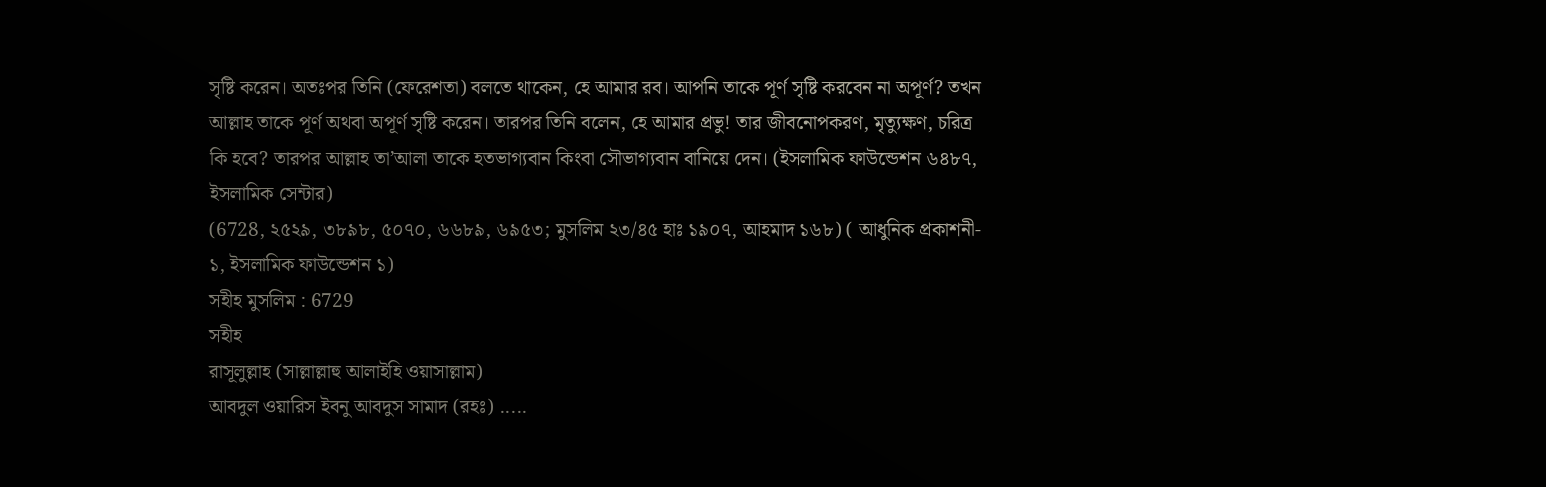সৃষ্টি করেন। অতঃপর তিনি (ফেরেশতা) বলতে থাকেন, হে আমার রব। আপনি তাকে পূর্ণ সৃষ্টি করবেন না অপূর্ণ? তখন আল্লাহ তাকে পূর্ণ অথবা অপূর্ণ সৃষ্টি করেন। তারপর তিনি বলেন, হে আমার প্রভু! তার জীবনোপকরণ, মৃত্যুক্ষণ, চরিত্র কি হবে? তারপর আল্লাহ তা’আলা তাকে হতভাগ্যবান কিংবা সৌভাগ্যবান বানিয়ে দেন। (ইসলামিক ফাউন্ডেশন ৬৪৮৭, ইসলামিক সেন্টার)
(6728, ২৫২৯, ৩৮৯৮, ৫০৭০, ৬৬৮৯, ৬৯৫৩; মুসলিম ২৩/৪৫ হাঃ ১৯০৭, আহমাদ ১৬৮) ( আধুনিক প্রকাশনী- ১, ইসলামিক ফাউন্ডেশন ১)
সহীহ মুসলিম : 6729
সহীহ
রাসূলুল্লাহ (সাল্লাল্লাহু আলাইহি ওয়াসাল্লাম)
আবদুল ওয়ারিস ইবনু আবদুস সামাদ (রহঃ) .....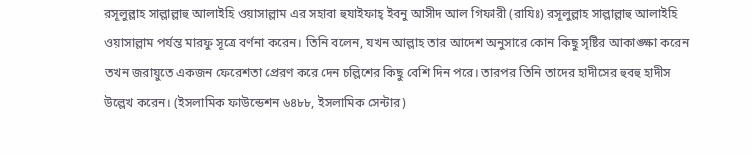রসূলুল্লাহ সাল্লাল্লাহু আলাইহি ওয়াসাল্লাম এর সহাবা হুযাইফাহ্ ইবনু আসীদ আল গিফারী (রাযিঃ) রসূলুল্লাহ সাল্লাল্লাহু আলাইহি ওয়াসাল্লাম পর্যন্ত মারফু সূত্রে বর্ণনা করেন। তিনি বলেন, যখন আল্লাহ তার আদেশ অনুসারে কোন কিছু সৃষ্টির আকাঙ্ক্ষা করেন তখন জরায়ুতে একজন ফেরেশতা প্রেরণ করে দেন চল্লিশের কিছু বেশি দিন পরে। তারপর তিনি তাদের হাদীসের হুবহু হাদীস উল্লেখ করেন। (ইসলামিক ফাউন্ডেশন ৬৪৮৮, ইসলামিক সেন্টার)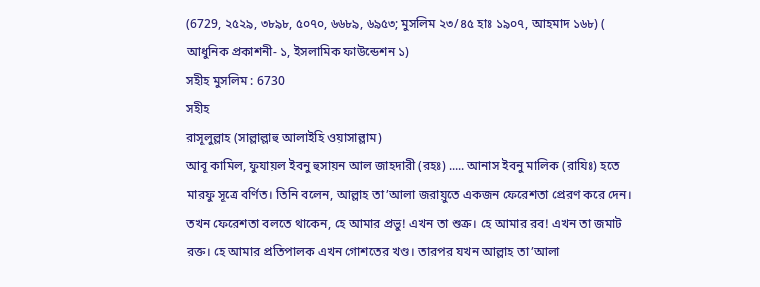(6729, ২৫২৯, ৩৮৯৮, ৫০৭০, ৬৬৮৯, ৬৯৫৩; মুসলিম ২৩/৪৫ হাঃ ১৯০৭, আহমাদ ১৬৮) ( আধুনিক প্রকাশনী- ১, ইসলামিক ফাউন্ডেশন ১)
সহীহ মুসলিম : 6730
সহীহ
রাসূলুল্লাহ (সাল্লাল্লাহু আলাইহি ওয়াসাল্লাম)
আবূ কামিল, ফুযায়ল ইবনু হুসায়ন আল জাহদারী (রহঃ) ..... আনাস ইবনু মালিক (রাযিঃ) হতে মারফু সূত্রে বর্ণিত। তিনি বলেন, আল্লাহ তা’আলা জরায়ুতে একজন ফেরেশতা প্রেরণ করে দেন। তখন ফেরেশতা বলতে থাকেন, হে আমার প্রভু! এখন তা শুক্র। হে আমার রব! এখন তা জমাট রক্ত। হে আমার প্রতিপালক এখন গোশতের খণ্ড। তারপর যখন আল্লাহ তা’আলা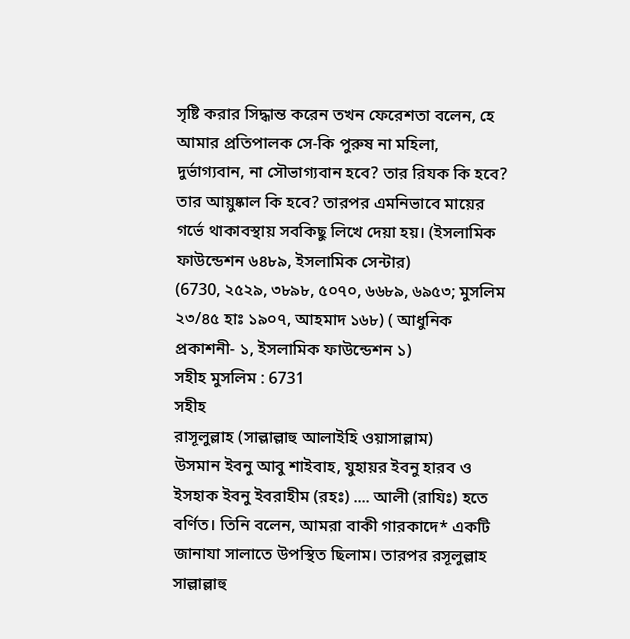সৃষ্টি করার সিদ্ধান্ত করেন তখন ফেরেশতা বলেন, হে আমার প্রতিপালক সে-কি পুরুষ না মহিলা, দুর্ভাগ্যবান, না সৌভাগ্যবান হবে? তার রিযক কি হবে? তার আয়ুষ্কাল কি হবে? তারপর এমনিভাবে মায়ের গর্ভে থাকাবস্থায় সবকিছু লিখে দেয়া হয়। (ইসলামিক ফাউন্ডেশন ৬৪৮৯, ইসলামিক সেন্টার)
(6730, ২৫২৯, ৩৮৯৮, ৫০৭০, ৬৬৮৯, ৬৯৫৩; মুসলিম ২৩/৪৫ হাঃ ১৯০৭, আহমাদ ১৬৮) ( আধুনিক প্রকাশনী- ১, ইসলামিক ফাউন্ডেশন ১)
সহীহ মুসলিম : 6731
সহীহ
রাসূলুল্লাহ (সাল্লাল্লাহু আলাইহি ওয়াসাল্লাম)
উসমান ইবনু আবু শাইবাহ, যুহায়র ইবনু হারব ও ইসহাক ইবনু ইবরাহীম (রহঃ) .... আলী (রাযিঃ) হতে বর্ণিত। তিনি বলেন, আমরা বাকী গারকাদে* একটি জানাযা সালাতে উপস্থিত ছিলাম। তারপর রসূলুল্লাহ সাল্লাল্লাহু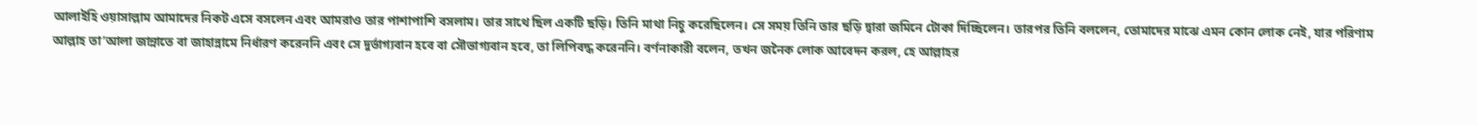আলাইহি ওয়াসাল্লাম আমাদের নিকট এসে বসলেন এবং আমরাও তার পাশাপাশি বসলাম। তার সাথে ছিল একটি ছড়ি। তিনি মাথা নিচু করেছিলেন। সে সময় তিনি তার ছড়ি দ্বারা জমিনে টোকা দিচ্ছিলেন। তারপর তিনি বললেন, তোমাদের মাঝে এমন কোন লোক নেই, যার পরিণাম আল্লাহ তা’আলা জান্নাতে বা জাহান্নামে নির্ধারণ করেননি এবং সে দুর্ভাগ্যবান হবে বা সৌভাগ্যবান হবে, তা লিপিবদ্ধ করেননি। বর্ণনাকারী বলেন, তখন জনৈক লোক আবেদন করল, হে আল্লাহর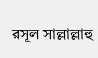রসূল সাল্লাল্লাহু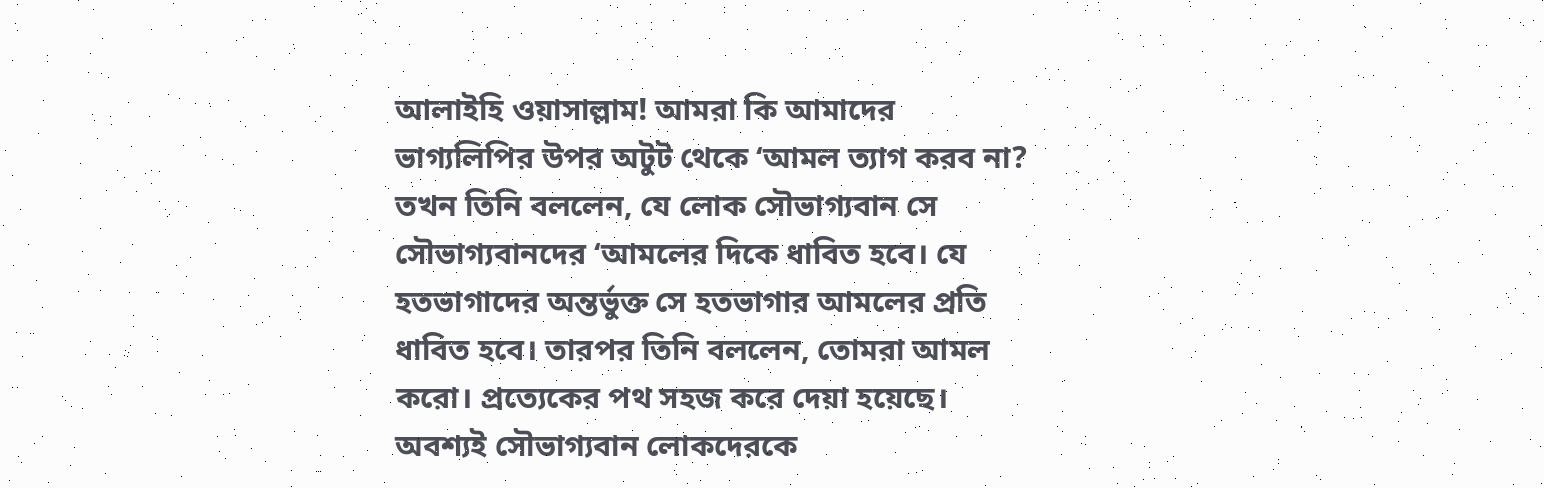আলাইহি ওয়াসাল্লাম! আমরা কি আমাদের ভাগ্যলিপির উপর অটুট থেকে ‘আমল ত্যাগ করব না? তখন তিনি বললেন, যে লোক সৌভাগ্যবান সে সৌভাগ্যবানদের ‘আমলের দিকে ধাবিত হবে। যে হতভাগাদের অন্তর্ভুক্ত সে হতভাগার আমলের প্রতি ধাবিত হবে। তারপর তিনি বললেন, তোমরা আমল করো। প্রত্যেকের পথ সহজ করে দেয়া হয়েছে। অবশ্যই সৌভাগ্যবান লোকদেরকে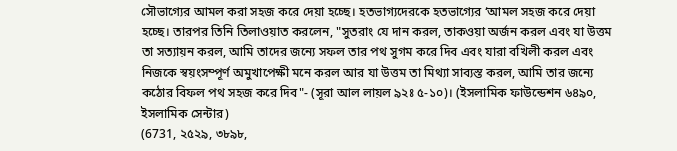সৌভাগ্যের আমল করা সহজ করে দেয়া হচ্ছে। হতভাগ্যদেরকে হতভাগ্যের ‘আমল সহজ করে দেয়া হচ্ছে। তারপর তিনি তিলাওয়াত করলেন, "সুতরাং যে দান করল, তাকওয়া অর্জন করল এবং যা উত্তম তা সত্যায়ন করল, আমি তাদের জন্যে সফল তার পথ সুগম করে দিব এবং যারা বখিলী করল এবং নিজকে স্বয়ংসম্পূর্ণ অমুখাপেক্ষী মনে করল আর যা উত্তম তা মিথ্যা সাব্যস্ত করল, আমি তার জন্যে কঠোর বিফল পথ সহজ করে দিব"- (সূরা আল লায়ল ৯২ঃ ৫-১০)। (ইসলামিক ফাউন্ডেশন ৬৪৯০, ইসলামিক সেন্টার)
(6731, ২৫২৯, ৩৮৯৮,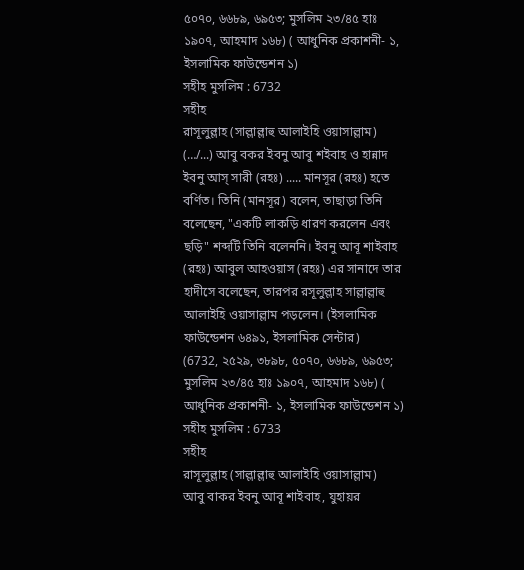৫০৭০, ৬৬৮৯, ৬৯৫৩; মুসলিম ২৩/৪৫ হাঃ ১৯০৭, আহমাদ ১৬৮) ( আধুনিক প্রকাশনী- ১, ইসলামিক ফাউন্ডেশন ১)
সহীহ মুসলিম : 6732
সহীহ
রাসূলুল্লাহ (সাল্লাল্লাহু আলাইহি ওয়াসাল্লাম)
(…/...) আবু বকর ইবনু আবু শইবাহ ও হান্নাদ ইবনু আস্ সারী (রহঃ) ..... মানসূর (রহঃ) হতে বর্ণিত। তিনি (মানসূর) বলেন, তাছাড়া তিনি বলেছেন, "একটি লাকড়ি ধারণ করলেন এবং ছড়ি" শব্দটি তিনি বলেননি। ইবনু আবূ শাইবাহ (রহঃ) আবুল আহওয়াস (রহঃ) এর সানাদে তার হাদীসে বলেছেন, তারপর রসূলুল্লাহ সাল্লাল্লাহু আলাইহি ওয়াসাল্লাম পড়লেন। (ইসলামিক ফাউন্ডেশন ৬৪৯১, ইসলামিক সেন্টার)
(6732, ২৫২৯, ৩৮৯৮, ৫০৭০, ৬৬৮৯, ৬৯৫৩; মুসলিম ২৩/৪৫ হাঃ ১৯০৭, আহমাদ ১৬৮) ( আধুনিক প্রকাশনী- ১, ইসলামিক ফাউন্ডেশন ১)
সহীহ মুসলিম : 6733
সহীহ
রাসূলুল্লাহ (সাল্লাল্লাহু আলাইহি ওয়াসাল্লাম)
আবু বাকর ইবনু আবূ শাইবাহ, যুহায়র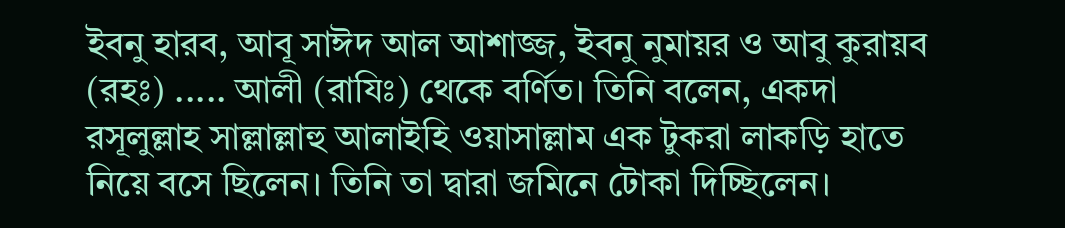ইবনু হারব, আবূ সাঈদ আল আশাজ্জ, ইবনু নুমায়র ও আবু কুরায়ব (রহঃ) ..... আলী (রাযিঃ) থেকে বর্ণিত। তিনি বলেন, একদা রসূলুল্লাহ সাল্লাল্লাহু আলাইহি ওয়াসাল্লাম এক টুকরা লাকড়ি হাতে নিয়ে বসে ছিলেন। তিনি তা দ্বারা জমিনে টোকা দিচ্ছিলেন।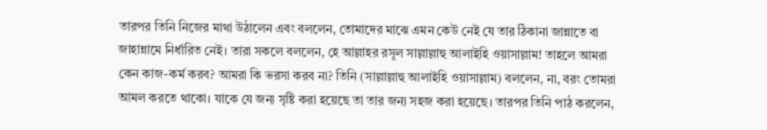তারপর তিনি নিজের মাথা উঠালেন এবং বললেন, তোমাদের মাঝে এমন কেউ নেই যে তার ঠিকানা জান্নাতে বা জাহান্নামে নির্ধারিত নেই। তারা সকলে বললেন, হে আল্লাহর রসূল সাল্লাল্লাহু আলাইহি ওয়াসাল্লাম! তাহলে আমরা কেন কাজ-কর্ম করব? আমরা কি ভরসা করব না? তিনি (সাল্লাল্লাহু আলাইহি ওয়াসাল্লাম) বললেন, না, বরং তোমরা আমল করতে থাকো। যাকে যে জন্য সৃষ্টি করা হয়েছে তা তার জন্য সহজ করা হয়েছে। তারপর তিনি পাঠ করলেন,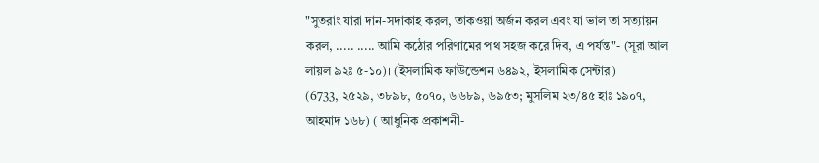"সুতরাং যারা দান-সদাকাহ করল, তাকওয়া অর্জন করল এবং যা ভাল তা সত্যায়ন করল, ..... ..... আমি কঠোর পরিণামের পথ সহজ করে দিব, এ পর্যন্ত"- (সূরা আল লায়ল ৯২ঃ ৫-১০)। (ইসলামিক ফাউন্ডেশন ৬৪৯২, ইসলামিক সেন্টার)
(6733, ২৫২৯, ৩৮৯৮, ৫০৭০, ৬৬৮৯, ৬৯৫৩; মুসলিম ২৩/৪৫ হাঃ ১৯০৭, আহমাদ ১৬৮) ( আধুনিক প্রকাশনী-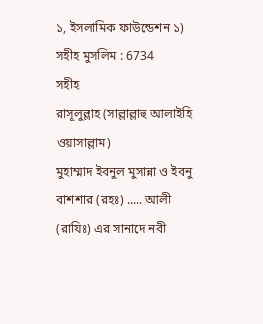১, ইসলামিক ফাউন্ডেশন ১)
সহীহ মুসলিম : 6734
সহীহ
রাসূলুল্লাহ (সাল্লাল্লাহু আলাইহি ওয়াসাল্লাম)
মুহাম্মাদ ইবনুল মুসান্না ও ইবনু বাশশার (রহঃ) ..... আলী (রাযিঃ) এর সানাদে নবী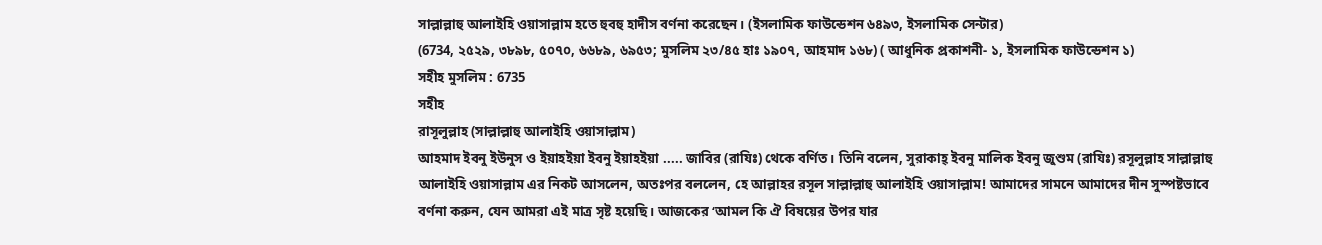সাল্লাল্লাহু আলাইহি ওয়াসাল্লাম হতে হুবহু হাদীস বর্ণনা করেছেন। (ইসলামিক ফাউন্ডেশন ৬৪৯৩, ইসলামিক সেন্টার)
(6734, ২৫২৯, ৩৮৯৮, ৫০৭০, ৬৬৮৯, ৬৯৫৩; মুসলিম ২৩/৪৫ হাঃ ১৯০৭, আহমাদ ১৬৮) ( আধুনিক প্রকাশনী- ১, ইসলামিক ফাউন্ডেশন ১)
সহীহ মুসলিম : 6735
সহীহ
রাসূলুল্লাহ (সাল্লাল্লাহু আলাইহি ওয়াসাল্লাম)
আহমাদ ইবনু ইউনুস ও ইয়াহইয়া ইবনু ইয়াহইয়া ..... জাবির (রাযিঃ) থেকে বর্ণিত। তিনি বলেন, সুরাকাহ্ ইবনু মালিক ইবনু জুশুম (রাযিঃ) রসূলুল্লাহ সাল্লাল্লাহু আলাইহি ওয়াসাল্লাম এর নিকট আসলেন, অতঃপর বললেন, হে আল্লাহর রসূল সাল্লাল্লাহু আলাইহি ওয়াসাল্লাম! আমাদের সামনে আমাদের দীন সুস্পষ্টভাবে বর্ণনা করুন, যেন আমরা এই মাত্র সৃষ্ট হয়েছি। আজকের ‘আমল কি ঐ বিষয়ের উপর যার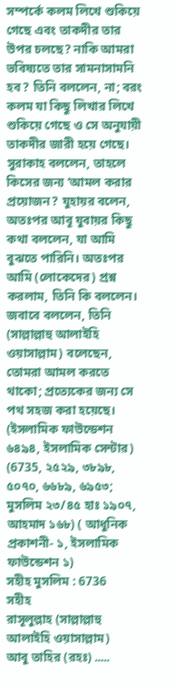সম্পর্কে কলম লিখে শুকিয়ে গেছে এবং তাকদীর তার উপর চলছে? নাকি আমরা ভবিষ্যতে তার সামনাসামনি হব? তিনি বললেন, না; বরং কলম যা কিছু লিখার লিখে শুকিয়ে গেছে ও সে অনুযায়ী তাকদীর জারী হয়ে গেছে। সুরাকাহ বললেন, তাহলে কিসের জন্য ‘আমল করার প্রয়োজন? যুহায়র বলেন, অতঃপর আবূ যুবায়র কিছু কথা বললেন, যা আমি বুঝতে পারিনি। অতঃপর আমি (লোকেদের) প্রশ্ন করলাম, তিনি কি বললেন। জবাবে বললেন, তিনি (সাল্লাল্লাহু আলাইহি ওয়াসাল্লাম) বলেছেন, তোমরা আমল করতে থাকো; প্রত্যেকের জন্য সে পথ সহজ করা হয়েছে। (ইসলামিক ফাউন্ডেশন ৬৪৯৪, ইসলামিক সেন্টার)
(6735, ২৫২৯, ৩৮৯৮, ৫০৭০, ৬৬৮৯, ৬৯৫৩; মুসলিম ২৩/৪৫ হাঃ ১৯০৭, আহমাদ ১৬৮) ( আধুনিক প্রকাশনী- ১, ইসলামিক ফাউন্ডেশন ১)
সহীহ মুসলিম : 6736
সহীহ
রাসূলুল্লাহ (সাল্লাল্লাহু আলাইহি ওয়াসাল্লাম)
আবু তাহির (রহঃ) .....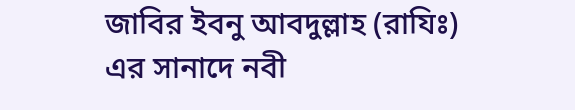জাবির ইবনু আবদুল্লাহ (রাযিঃ) এর সানাদে নবী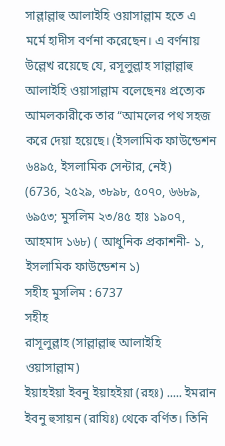সাল্লাল্লাহু আলাইহি ওয়াসাল্লাম হতে এ মর্মে হাদীস বর্ণনা করেছেন। এ বর্ণনায় উল্লেখ রয়েছে যে, রসূলুল্লাহ সাল্লাল্লাহু আলাইহি ওয়াসাল্লাম বলেছেনঃ প্রত্যেক আমলকারীকে তার “আমলের পথ সহজ করে দেয়া হয়েছে। (ইসলামিক ফাউন্ডেশন ৬৪৯৫, ইসলামিক সেন্টার, নেই)
(6736, ২৫২৯, ৩৮৯৮, ৫০৭০, ৬৬৮৯, ৬৯৫৩; মুসলিম ২৩/৪৫ হাঃ ১৯০৭, আহমাদ ১৬৮) ( আধুনিক প্রকাশনী- ১, ইসলামিক ফাউন্ডেশন ১)
সহীহ মুসলিম : 6737
সহীহ
রাসূলুল্লাহ (সাল্লাল্লাহু আলাইহি ওয়াসাল্লাম)
ইয়াহইয়া ইবনু ইয়াহইয়া (রহঃ) ..... ইমরান ইবনু হুসায়ন (রাযিঃ) থেকে বর্ণিত। তিনি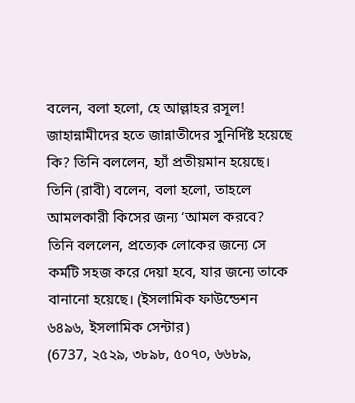বলেন, বলা হলো, হে আল্লাহর রসূল! জাহান্নামীদের হতে জান্নাতীদের সুনির্দিষ্ট হয়েছে কি? তিনি বললেন, হ্যাঁ প্রতীয়মান হয়েছে। তিনি (রাবী) বলেন, বলা হলো, তাহলে আমলকারী কিসের জন্য ‘আমল করবে? তিনি বললেন, প্রত্যেক লোকের জন্যে সে কর্মটি সহজ করে দেয়া হবে, যার জন্যে তাকে বানানো হয়েছে। (ইসলামিক ফাউন্ডেশন ৬৪৯৬, ইসলামিক সেন্টার)
(6737, ২৫২৯, ৩৮৯৮, ৫০৭০, ৬৬৮৯,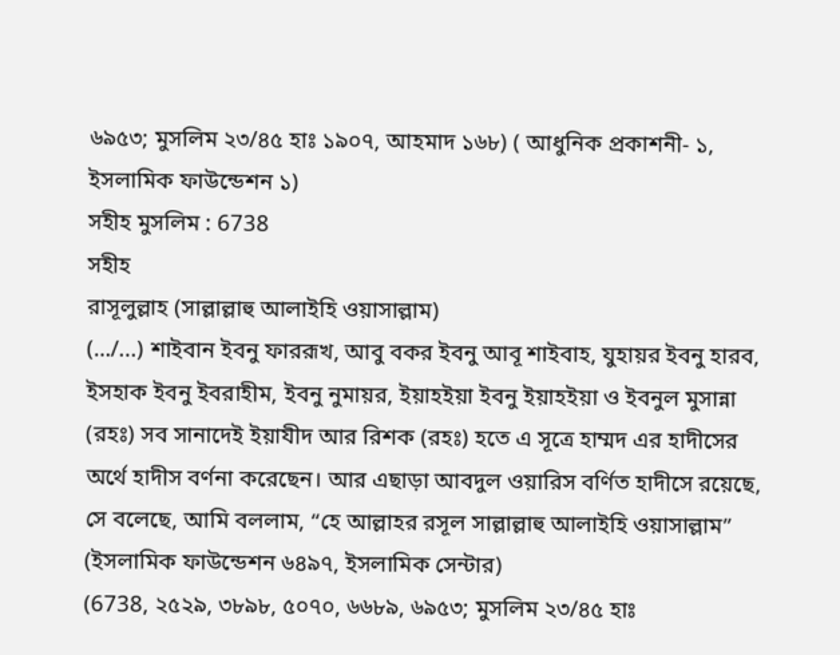৬৯৫৩; মুসলিম ২৩/৪৫ হাঃ ১৯০৭, আহমাদ ১৬৮) ( আধুনিক প্রকাশনী- ১, ইসলামিক ফাউন্ডেশন ১)
সহীহ মুসলিম : 6738
সহীহ
রাসূলুল্লাহ (সাল্লাল্লাহু আলাইহি ওয়াসাল্লাম)
(…/...) শাইবান ইবনু ফাররূখ, আবু বকর ইবনু আবূ শাইবাহ, যুহায়র ইবনু হারব, ইসহাক ইবনু ইবরাহীম, ইবনু নুমায়র, ইয়াহইয়া ইবনু ইয়াহইয়া ও ইবনুল মুসান্না (রহঃ) সব সানাদেই ইয়াযীদ আর রিশক (রহঃ) হতে এ সূত্রে হাম্মদ এর হাদীসের অর্থে হাদীস বর্ণনা করেছেন। আর এছাড়া আবদুল ওয়ারিস বর্ণিত হাদীসে রয়েছে, সে বলেছে, আমি বললাম, “হে আল্লাহর রসূল সাল্লাল্লাহু আলাইহি ওয়াসাল্লাম” (ইসলামিক ফাউন্ডেশন ৬৪৯৭, ইসলামিক সেন্টার)
(6738, ২৫২৯, ৩৮৯৮, ৫০৭০, ৬৬৮৯, ৬৯৫৩; মুসলিম ২৩/৪৫ হাঃ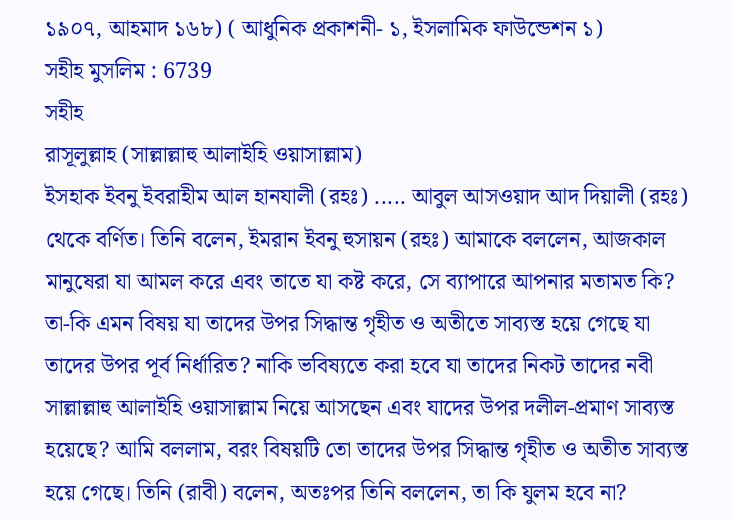১৯০৭, আহমাদ ১৬৮) ( আধুনিক প্রকাশনী- ১, ইসলামিক ফাউন্ডেশন ১)
সহীহ মুসলিম : 6739
সহীহ
রাসূলুল্লাহ (সাল্লাল্লাহু আলাইহি ওয়াসাল্লাম)
ইসহাক ইবনু ইবরাহীম আল হানযালী (রহঃ) ..... আবুল আসওয়াদ আদ দিয়ালী (রহঃ) থেকে বর্ণিত। তিনি বলেন, ইমরান ইবনু হুসায়ন (রহঃ) আমাকে বললেন, আজকাল মানুষেরা যা আমল করে এবং তাতে যা কষ্ট করে, সে ব্যাপারে আপনার মতামত কি? তা-কি এমন বিষয় যা তাদের উপর সিদ্ধান্ত গৃহীত ও অতীতে সাব্যস্ত হয়ে গেছে যা তাদের উপর পূর্ব নির্ধারিত? নাকি ভবিষ্যতে করা হবে যা তাদের নিকট তাদের নবী সাল্লাল্লাহু আলাইহি ওয়াসাল্লাম নিয়ে আসছেন এবং যাদের উপর দলীল-প্রমাণ সাব্যস্ত হয়েছে? আমি বললাম, বরং বিষয়টি তো তাদের উপর সিদ্ধান্ত গৃহীত ও অতীত সাব্যস্ত হয়ে গেছে। তিনি (রাবী) বলেন, অতঃপর তিনি বললেন, তা কি যুলম হবে না?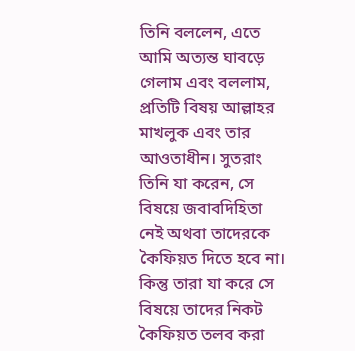তিনি বললেন, এতে আমি অত্যন্ত ঘাবড়ে গেলাম এবং বললাম, প্রতিটি বিষয় আল্লাহর মাখলুক এবং তার আওতাধীন। সুতরাং তিনি যা করেন, সে বিষয়ে জবাবদিহিতা নেই অথবা তাদেরকে কৈফিয়ত দিতে হবে না। কিন্তু তারা যা করে সে বিষয়ে তাদের নিকট কৈফিয়ত তলব করা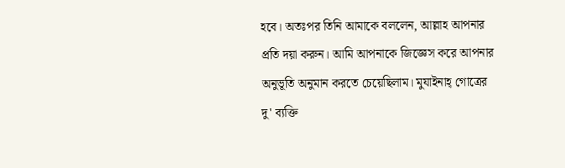হবে। অতঃপর তিনি আমাকে বললেন, আল্লাহ আপনার প্রতি দয়া করুন। আমি আপনাকে জিজ্ঞেস করে আপনার অনুভূতি অনুমান করতে চেয়েছিলাম। মুযাইনাহ্ গোত্রের দু' ব্যক্তি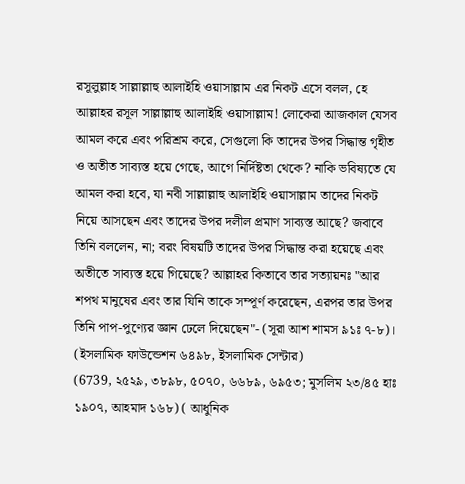রসূলুল্লাহ সাল্লাল্লাহু আলাইহি ওয়াসাল্লাম এর নিকট এসে বলল, হে আল্লাহর রসূল সাল্লাল্লাহু আলাইহি ওয়াসাল্লাম! লোকেরা আজকাল যেসব আমল করে এবং পরিশ্রম করে, সেগুলো কি তাদের উপর সিদ্ধান্ত গৃহীত ও অতীত সাব্যস্ত হয়ে গেছে, আগে নির্দিষ্টতা থেকে? নাকি ভবিষ্যতে যে আমল করা হবে, যা নবী সাল্লাল্লাহু আলাইহি ওয়াসাল্লাম তাদের নিকট নিয়ে আসছেন এবং তাদের উপর দলীল প্রমাণ সাব্যস্ত আছে? জবাবে তিনি বললেন, না; বরং বিষয়টি তাদের উপর সিদ্ধান্ত করা হয়েছে এবং অতীতে সাব্যস্ত হয়ে গিয়েছে? আল্লাহর কিতাবে তার সত্যায়নঃ "আর শপথ মানুষের এবং তার যিনি তাকে সম্পূর্ণ করেছেন, এরপর তার উপর তিনি পাপ-পুণ্যের জ্ঞান ঢেলে দিয়েছেন"- (সূরা আশ শামস ৯১ঃ ৭-৮)। (ইসলামিক ফাউন্ডেশন ৬৪৯৮, ইসলামিক সেন্টার)
(6739, ২৫২৯, ৩৮৯৮, ৫০৭০, ৬৬৮৯, ৬৯৫৩; মুসলিম ২৩/৪৫ হাঃ ১৯০৭, আহমাদ ১৬৮) ( আধুনিক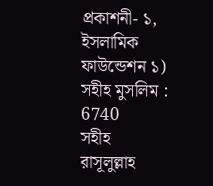প্রকাশনী- ১, ইসলামিক ফাউন্ডেশন ১)
সহীহ মুসলিম : 6740
সহীহ
রাসূলুল্লাহ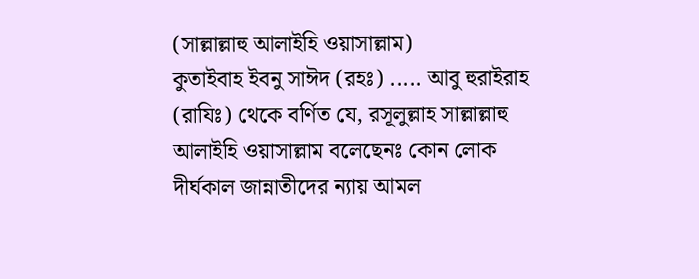(সাল্লাল্লাহু আলাইহি ওয়াসাল্লাম)
কুতাইবাহ ইবনু সাঈদ (রহঃ) ..... আবু হুরাইরাহ (রাযিঃ) থেকে বর্ণিত যে, রসূলুল্লাহ সাল্লাল্লাহু আলাইহি ওয়াসাল্লাম বলেছেনঃ কোন লোক দীর্ঘকাল জান্নাতীদের ন্যায় আমল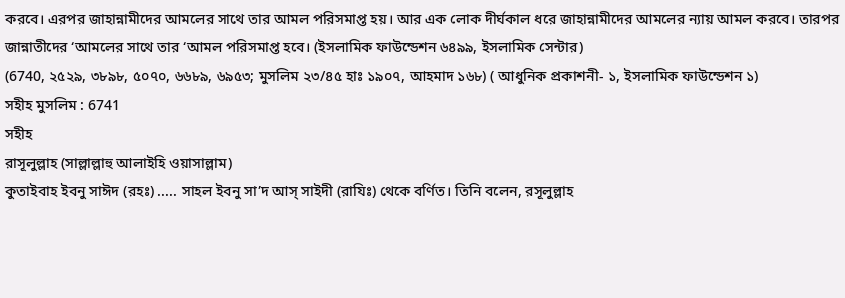করবে। এরপর জাহান্নামীদের আমলের সাথে তার আমল পরিসমাপ্ত হয়। আর এক লোক দীর্ঘকাল ধরে জাহান্নামীদের আমলের ন্যায় আমল করবে। তারপর জান্নাতীদের ‘আমলের সাথে তার ‘আমল পরিসমাপ্ত হবে। (ইসলামিক ফাউন্ডেশন ৬৪৯৯, ইসলামিক সেন্টার)
(6740, ২৫২৯, ৩৮৯৮, ৫০৭০, ৬৬৮৯, ৬৯৫৩; মুসলিম ২৩/৪৫ হাঃ ১৯০৭, আহমাদ ১৬৮) ( আধুনিক প্রকাশনী- ১, ইসলামিক ফাউন্ডেশন ১)
সহীহ মুসলিম : 6741
সহীহ
রাসূলুল্লাহ (সাল্লাল্লাহু আলাইহি ওয়াসাল্লাম)
কুতাইবাহ ইবনু সাঈদ (রহঃ) ..... সাহল ইবনু সা’দ আস্ সাইদী (রাযিঃ) থেকে বর্ণিত। তিনি বলেন, রসূলুল্লাহ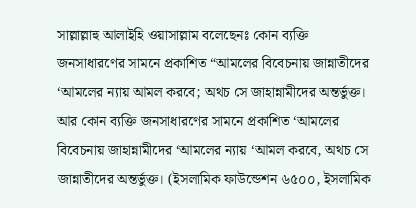সাল্লাল্লাহু আলাইহি ওয়াসাল্লাম বলেছেনঃ কোন ব্যক্তি জনসাধারণের সামনে প্রকাশিত “আমলের বিবেচনায় জান্নাতীদের ‘আমলের ন্যায় আমল করবে; অথচ সে জাহান্নামীদের অন্তর্ভুক্ত। আর কোন ব্যক্তি জনসাধারণের সামনে প্রকাশিত ‘আমলের বিবেচনায় জাহান্নামীদের ‘আমলের ন্যায় ‘আমল করবে, অথচ সে জান্নাতীদের অন্তর্ভুক্ত। (ইসলামিক ফাউন্ডেশন ৬৫০০, ইসলামিক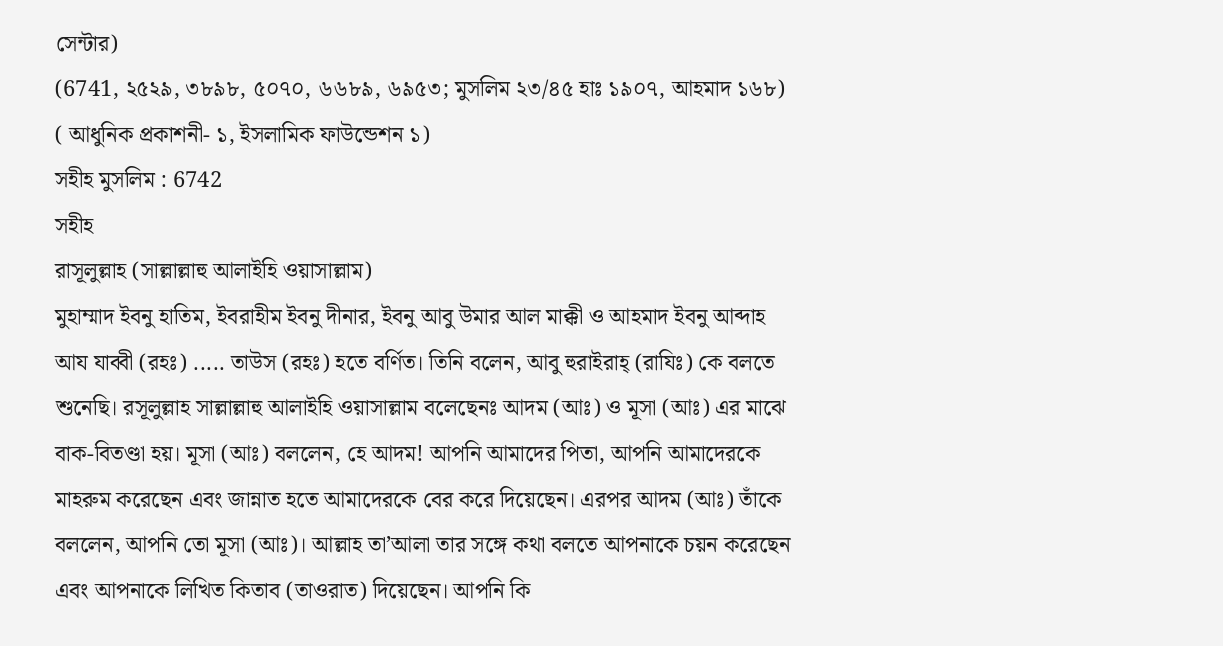সেন্টার)
(6741, ২৫২৯, ৩৮৯৮, ৫০৭০, ৬৬৮৯, ৬৯৫৩; মুসলিম ২৩/৪৫ হাঃ ১৯০৭, আহমাদ ১৬৮) ( আধুনিক প্রকাশনী- ১, ইসলামিক ফাউন্ডেশন ১)
সহীহ মুসলিম : 6742
সহীহ
রাসূলুল্লাহ (সাল্লাল্লাহু আলাইহি ওয়াসাল্লাম)
মুহাম্মাদ ইবনু হাতিম, ইবরাহীম ইবনু দীনার, ইবনু আবু উমার আল মাক্কী ও আহমাদ ইবনু আব্দাহ আয যাব্বী (রহঃ) ..... তাউস (রহঃ) হতে বর্ণিত। তিনি বলেন, আবু হুরাইরাহ্ (রাযিঃ) কে বলতে শুনেছি। রসূলুল্লাহ সাল্লাল্লাহু আলাইহি ওয়াসাল্লাম বলেছেনঃ আদম (আঃ) ও মূসা (আঃ) এর মাঝে বাক-বিতণ্ডা হয়। মূসা (আঃ) বললেন, হে আদম! আপনি আমাদের পিতা, আপনি আমাদেরকে মাহরুম করেছেন এবং জান্নাত হতে আমাদেরকে বের করে দিয়েছেন। এরপর আদম (আঃ) তাঁকে বললেন, আপনি তো মূসা (আঃ)। আল্লাহ তা’আলা তার সঙ্গে কথা বলতে আপনাকে চয়ন করেছেন এবং আপনাকে লিখিত কিতাব (তাওরাত) দিয়েছেন। আপনি কি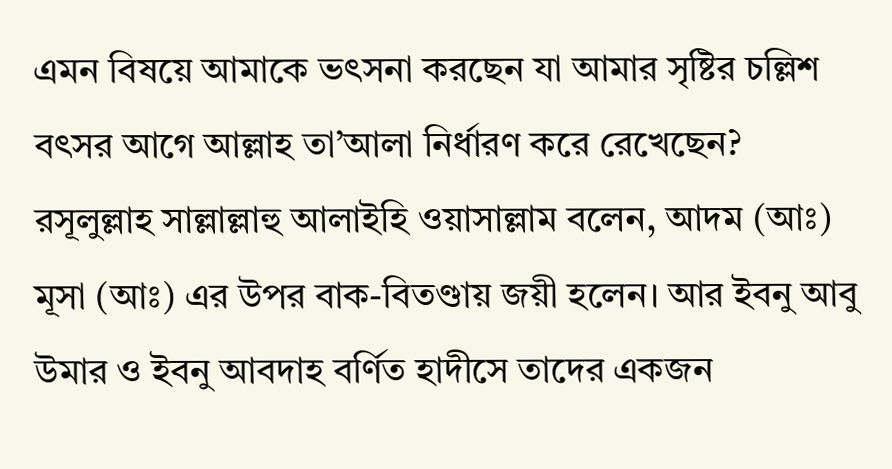এমন বিষয়ে আমাকে ভৎসনা করছেন যা আমার সৃষ্টির চল্লিশ বৎসর আগে আল্লাহ তা’আলা নির্ধারণ করে রেখেছেন? রসূলুল্লাহ সাল্লাল্লাহু আলাইহি ওয়াসাল্লাম বলেন, আদম (আঃ) মূসা (আঃ) এর উপর বাক-বিতণ্ডায় জয়ী হলেন। আর ইবনু আবু উমার ও ইবনু আবদাহ বর্ণিত হাদীসে তাদের একজন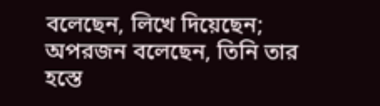বলেছেন, লিখে দিয়েছেন; অপরজন বলেছেন, তিনি তার হস্তে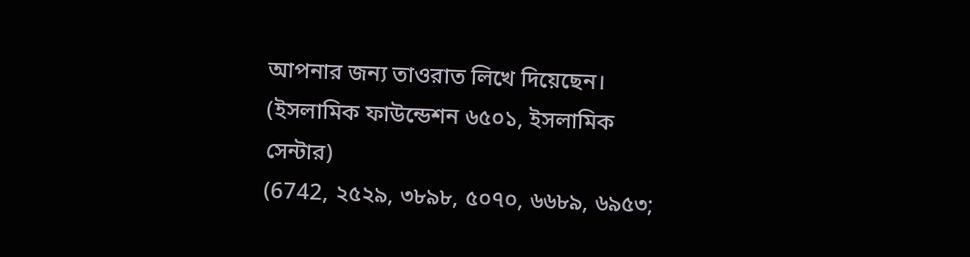আপনার জন্য তাওরাত লিখে দিয়েছেন। (ইসলামিক ফাউন্ডেশন ৬৫০১, ইসলামিক সেন্টার)
(6742, ২৫২৯, ৩৮৯৮, ৫০৭০, ৬৬৮৯, ৬৯৫৩;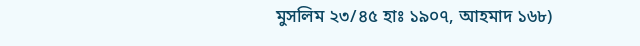মুসলিম ২৩/৪৫ হাঃ ১৯০৭, আহমাদ ১৬৮)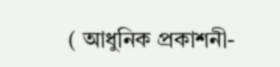( আধুনিক প্রকাশনী-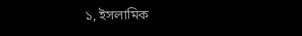১, ইসলামিক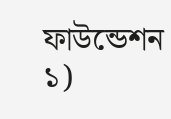ফাউন্ডেশন ১)